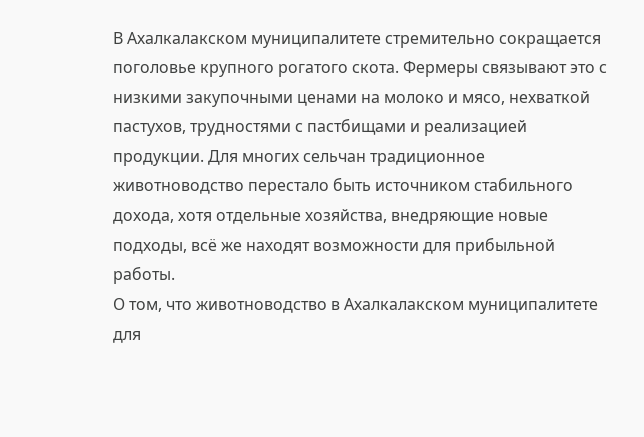В Ахалкалакском муниципалитете стремительно сокращается поголовье крупного рогатого скота. Фермеры связывают это с низкими закупочными ценами на молоко и мясо, нехваткой пастухов, трудностями с пастбищами и реализацией продукции. Для многих сельчан традиционное животноводство перестало быть источником стабильного дохода, хотя отдельные хозяйства, внедряющие новые подходы, всё же находят возможности для прибыльной работы.
О том, что животноводство в Ахалкалакском муниципалитете для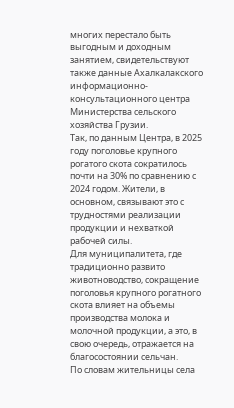многих перестало быть выгодным и доходным занятием, свидетельствуют также данные Ахалкалакского информационно-консультационного центра Министерства сельского хозяйства Грузии.
Так, по данным Центра, в 2025 году поголовье крупного рогатого скота сократилось почти на 30% по сравнению с 2024 годом. Жители, в основном, связывают это с трудностями реализации продукции и нехваткой рабочей силы.
Для муниципалитета, где традиционно развито животноводство, сокращение поголовья крупного рогатного скота влияет на объемы производства молока и молочной продукции, а это, в свою очередь, отражается на благосостоянии сельчан.
По словам жительницы села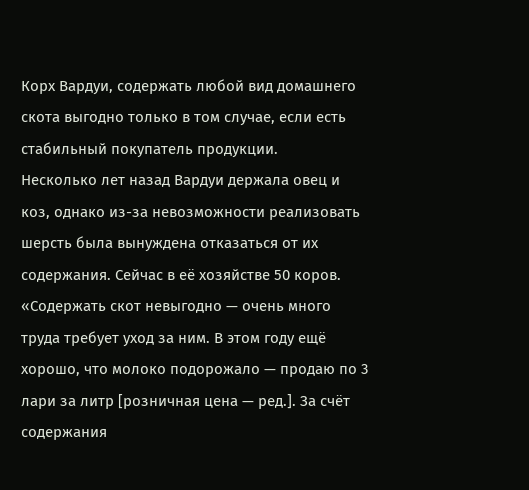Корх Вардуи, содержать любой вид домашнего скота выгодно только в том случае, если есть стабильный покупатель продукции.
Несколько лет назад Вардуи держала овец и коз, однако из-за невозможности реализовать шерсть была вынуждена отказаться от их содержания. Сейчас в её хозяйстве 50 коров.
«Содержать скот невыгодно — очень много труда требует уход за ним. В этом году ещё хорошо, что молоко подорожало — продаю по 3 лари за литр [розничная цена — ред.]. За счёт содержания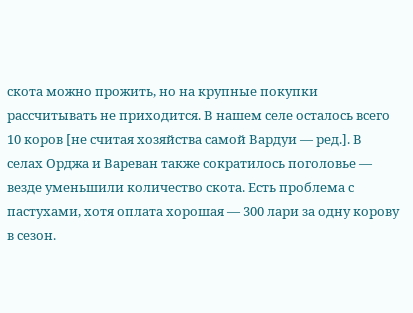скота можно прожить, но на крупные покупки рассчитывать не приходится. В нашем селе осталось всего 10 коров [не считая хозяйства самой Вардуи — ред.]. В селах Орджа и Вареван также сократилось поголовье — везде уменьшили количество скота. Есть проблема с пастухами, хотя оплата хорошая — 300 лари за одну корову в сезон.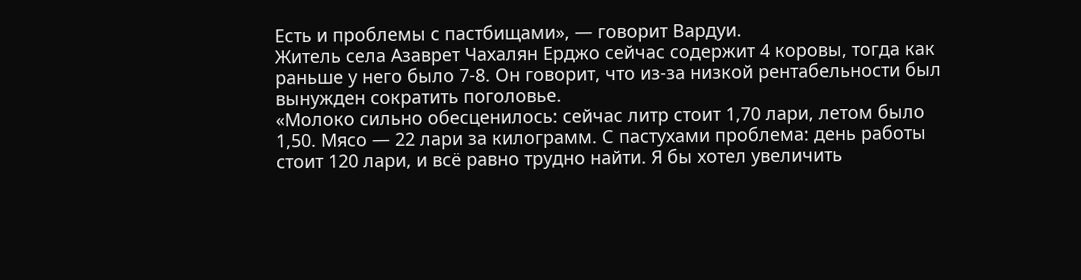Есть и проблемы с пастбищами», — говорит Вардуи.
Житель села Азаврет Чахалян Ерджо сейчас содержит 4 коровы, тогда как раньше у него было 7-8. Он говорит, что из-за низкой рентабельности был вынужден сократить поголовье.
«Молоко сильно обесценилось: сейчас литр стоит 1,70 лари, летом было 1,50. Мясо — 22 лари за килограмм. С пастухами проблема: день работы стоит 120 лари, и всё равно трудно найти. Я бы хотел увеличить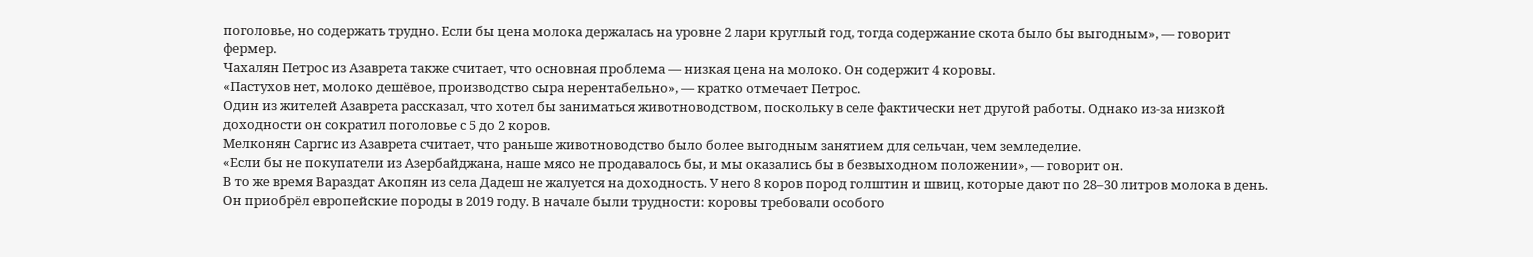поголовье, но содержать трудно. Если бы цена молока держалась на уровне 2 лари круглый год, тогда содержание скота было бы выгодным», — говорит фермер.
Чахалян Петрос из Азаврета также считает, что основная проблема — низкая цена на молоко. Он содержит 4 коровы.
«Пастухов нет, молоко дешёвое, производство сыра нерентабельно», — кратко отмечает Петрос.
Один из жителей Азаврета рассказал, что хотел бы заниматься животноводством, поскольку в селе фактически нет другой работы. Однако из-за низкой доходности он сократил поголовье с 5 до 2 коров.
Мелконян Саргис из Азаврета считает, что раньше животноводство было более выгодным занятием для сельчан, чем земледелие.
«Если бы не покупатели из Азербайджана, наше мясо не продавалось бы, и мы оказались бы в безвыходном положении», — говорит он.
В то же время Вараздат Акопян из села Дадеш не жалуется на доходность. У него 8 коров пород голштин и швиц, которые дают по 28–30 литров молока в день.
Он приобрёл европейские породы в 2019 году. В начале были трудности: коровы требовали особого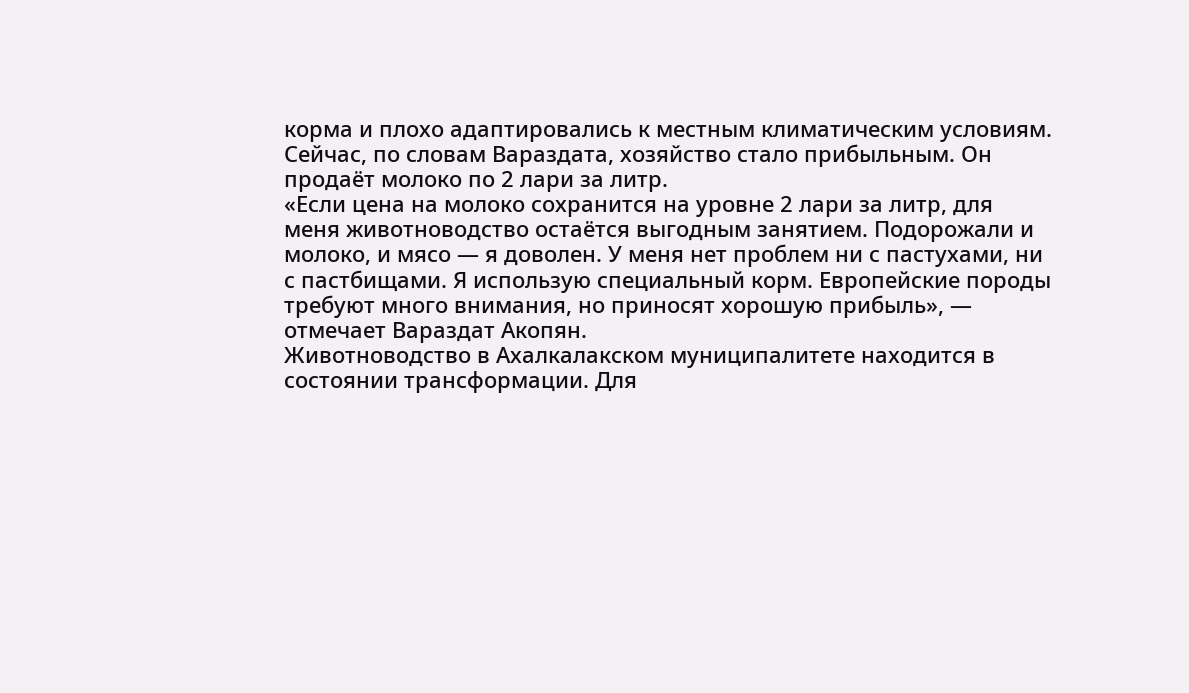корма и плохо адаптировались к местным климатическим условиям. Сейчас, по словам Вараздата, хозяйство стало прибыльным. Он продаёт молоко по 2 лари за литр.
«Если цена на молоко сохранится на уровне 2 лари за литр, для меня животноводство остаётся выгодным занятием. Подорожали и молоко, и мясо — я доволен. У меня нет проблем ни с пастухами, ни с пастбищами. Я использую специальный корм. Европейские породы требуют много внимания, но приносят хорошую прибыль», — отмечает Вараздат Акопян.
Животноводство в Ахалкалакском муниципалитете находится в состоянии трансформации. Для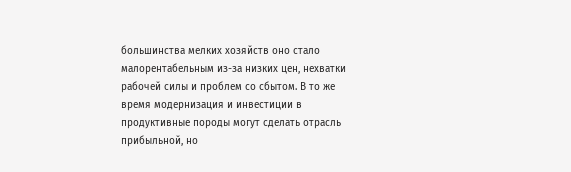большинства мелких хозяйств оно стало малорентабельным из-за низких цен, нехватки рабочей силы и проблем со сбытом. В то же время модернизация и инвестиции в продуктивные породы могут сделать отрасль прибыльной, но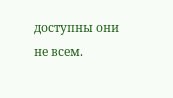доступны они не всем.